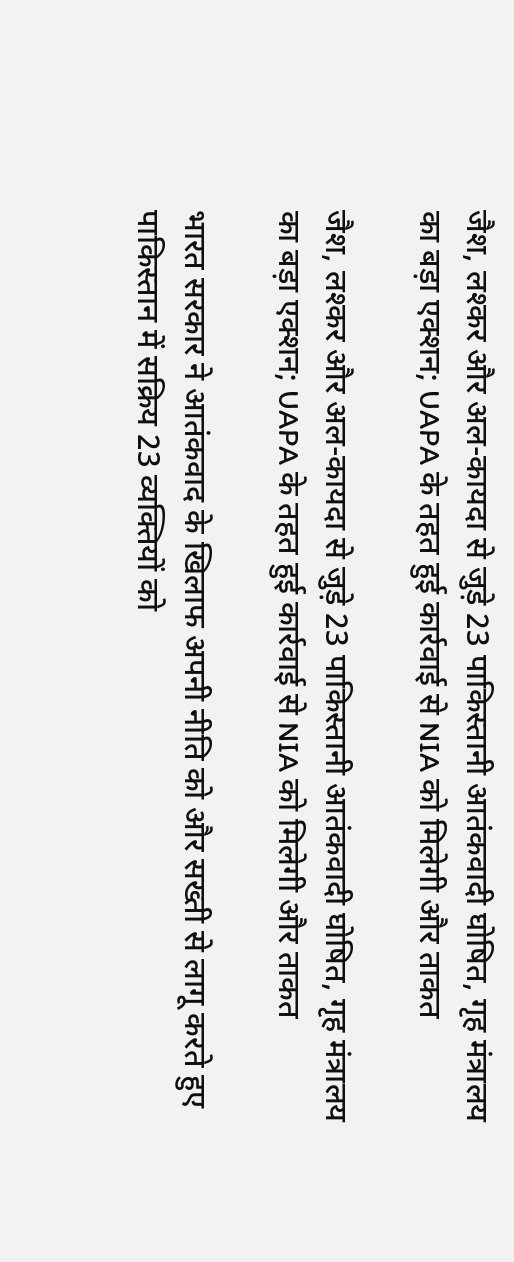जैश, लश्कर और अल-कायदा से जुड़े 23 पाकिस्तानी आतंकवादी घोषित, गृह मंत्रालय का बड़ा एक्शन; UAPA के तहत हुई कार्रवाई से NIA को मिलेगी और ताकत

जैश, लश्कर और अल-कायदा से जुड़े 23 पाकिस्तानी आतंकवादी घोषित, गृह मंत्रालय का बड़ा एक्शन; UAPA के तहत हुई कार्रवाई से NIA को मिलेगी और ताकत

भारत सरकार ने आतंकवाद के खिलाफ अपनी नीति को और सख्ती से लागू करते हुए पाकिस्तान में सक्रिय 23 व्यक्तियों को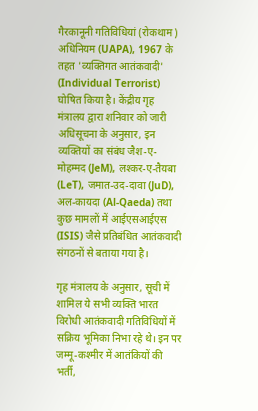गैरकानूनी गतिविधियां (रोकथाम) अधिनियम (UAPA), 1967 के तहत 'व्यक्तिगत आतंकवादी' (Individual Terrorist) घोषित किया है। केंद्रीय गृह मंत्रालय द्वारा शनिवार को जारी अधिसूचना के अनुसार, इन व्यक्तियों का संबंध जैश-ए-मोहम्मद (JeM), लश्कर-ए-तैयबा (LeT), जमात-उद-दावा (JuD), अल-कायदा (Al-Qaeda) तथा कुछ मामलों में आईएसआईएस (ISIS) जैसे प्रतिबंधित आतंकवादी संगठनों से बताया गया है।

गृह मंत्रालय के अनुसार, सूची में शामिल ये सभी व्यक्ति भारत विरोधी आतंकवादी गतिविधियों में सक्रिय भूमिका निभा रहे थे। इन पर जम्मू-कश्मीर में आतंकियों की भर्ती,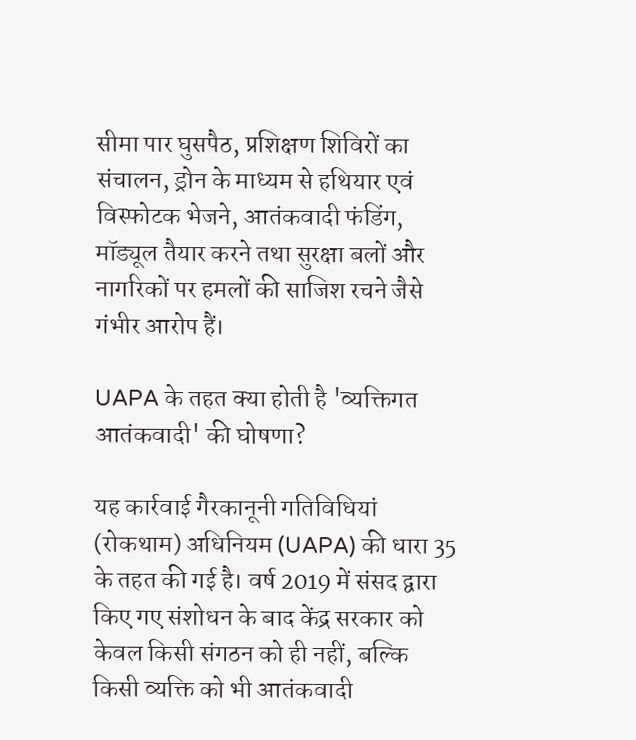सीमा पार घुसपैठ, प्रशिक्षण शिविरों का संचालन, ड्रोन के माध्यम से हथियार एवं विस्फोटक भेजने, आतंकवादी फंडिंग, मॉड्यूल तैयार करने तथा सुरक्षा बलों और नागरिकों पर हमलों की साजिश रचने जैसे गंभीर आरोप हैं।

UAPA के तहत क्या होती है 'व्यक्तिगत आतंकवादी' की घोषणा?

यह कार्रवाई गैरकानूनी गतिविधियां (रोकथाम) अधिनियम (UAPA) की धारा 35 के तहत की गई है। वर्ष 2019 में संसद द्वारा किए गए संशोधन के बाद केंद्र सरकार को केवल किसी संगठन को ही नहीं, बल्कि किसी व्यक्ति को भी आतंकवादी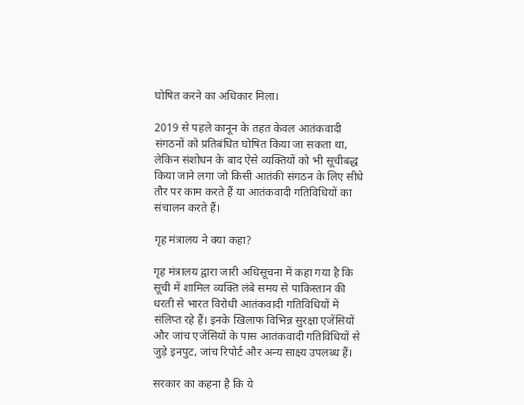घोषित करने का अधिकार मिला।

2019 से पहले कानून के तहत केवल आतंकवादी संगठनों को प्रतिबंधित घोषित किया जा सकता था, लेकिन संशोधन के बाद ऐसे व्यक्तियों को भी सूचीबद्ध किया जाने लगा जो किसी आतंकी संगठन के लिए सीधे तौर पर काम करते हैं या आतंकवादी गतिविधियों का संचालन करते हैं।

गृह मंत्रालय ने क्या कहा?

गृह मंत्रालय द्वारा जारी अधिसूचना में कहा गया है कि सूची में शामिल व्यक्ति लंबे समय से पाकिस्तान की धरती से भारत विरोधी आतंकवादी गतिविधियों में संलिप्त रहे हैं। इनके खिलाफ विभिन्न सुरक्षा एजेंसियों और जांच एजेंसियों के पास आतंकवादी गतिविधियों से जुड़े इनपुट, जांच रिपोर्ट और अन्य साक्ष्य उपलब्ध हैं।

सरकार का कहना है कि ये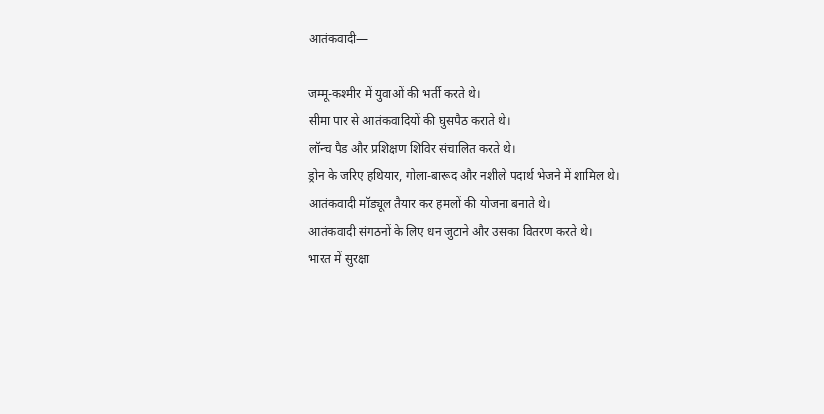आतंकवादी—

जम्मू-कश्मीर में युवाओं की भर्ती करते थे।
सीमा पार से आतंकवादियों की घुसपैठ कराते थे।
लॉन्च पैड और प्रशिक्षण शिविर संचालित करते थे।
ड्रोन के जरिए हथियार, गोला-बारूद और नशीले पदार्थ भेजने में शामिल थे।
आतंकवादी मॉड्यूल तैयार कर हमलों की योजना बनाते थे।
आतंकवादी संगठनों के लिए धन जुटाने और उसका वितरण करते थे।
भारत में सुरक्षा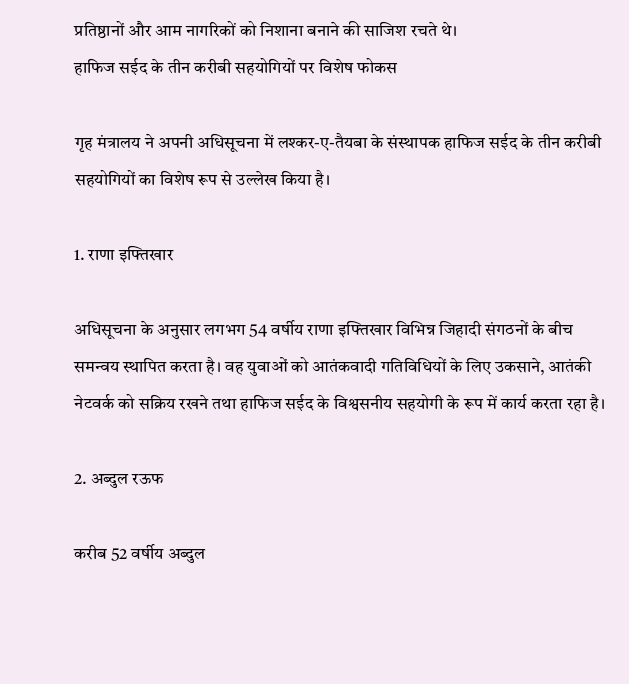प्रतिष्ठानों और आम नागरिकों को निशाना बनाने की साजिश रचते थे।
हाफिज सईद के तीन करीबी सहयोगियों पर विशेष फोकस

गृह मंत्रालय ने अपनी अधिसूचना में लश्कर-ए-तैयबा के संस्थापक हाफिज सईद के तीन करीबी सहयोगियों का विशेष रूप से उल्लेख किया है।

1. राणा इफ्तिखार

अधिसूचना के अनुसार लगभग 54 वर्षीय राणा इफ्तिखार विभिन्न जिहादी संगठनों के बीच समन्वय स्थापित करता है। वह युवाओं को आतंकवादी गतिविधियों के लिए उकसाने, आतंकी नेटवर्क को सक्रिय रखने तथा हाफिज सईद के विश्वसनीय सहयोगी के रूप में कार्य करता रहा है।

2. अब्दुल रऊफ

करीब 52 वर्षीय अब्दुल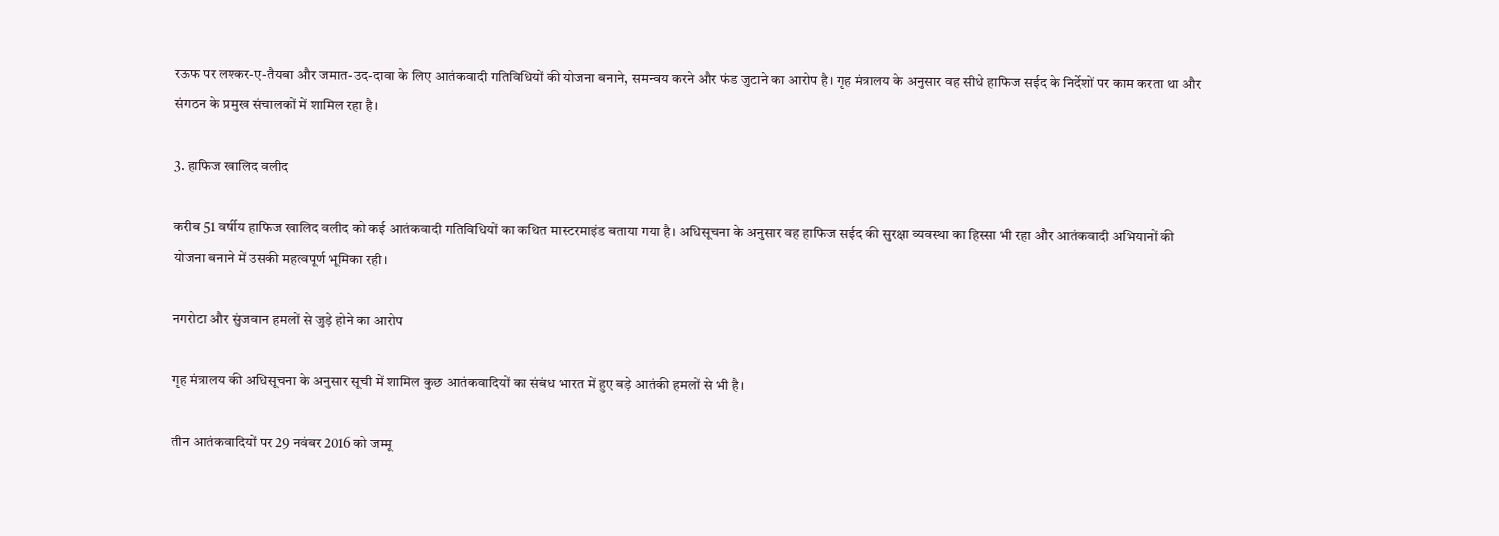रऊफ पर लश्कर-ए-तैयबा और जमात-उद-दावा के लिए आतंकवादी गतिविधियों की योजना बनाने, समन्वय करने और फंड जुटाने का आरोप है। गृह मंत्रालय के अनुसार वह सीधे हाफिज सईद के निर्देशों पर काम करता था और संगठन के प्रमुख संचालकों में शामिल रहा है।

3. हाफिज खालिद वलीद

करीब 51 वर्षीय हाफिज खालिद वलीद को कई आतंकवादी गतिविधियों का कथित मास्टरमाइंड बताया गया है। अधिसूचना के अनुसार वह हाफिज सईद की सुरक्षा व्यवस्था का हिस्सा भी रहा और आतंकवादी अभियानों की योजना बनाने में उसकी महत्वपूर्ण भूमिका रही।

नगरोटा और सुंजवान हमलों से जुड़े होने का आरोप

गृह मंत्रालय की अधिसूचना के अनुसार सूची में शामिल कुछ आतंकवादियों का संबंध भारत में हुए बड़े आतंकी हमलों से भी है।

तीन आतंकवादियों पर 29 नवंबर 2016 को जम्मू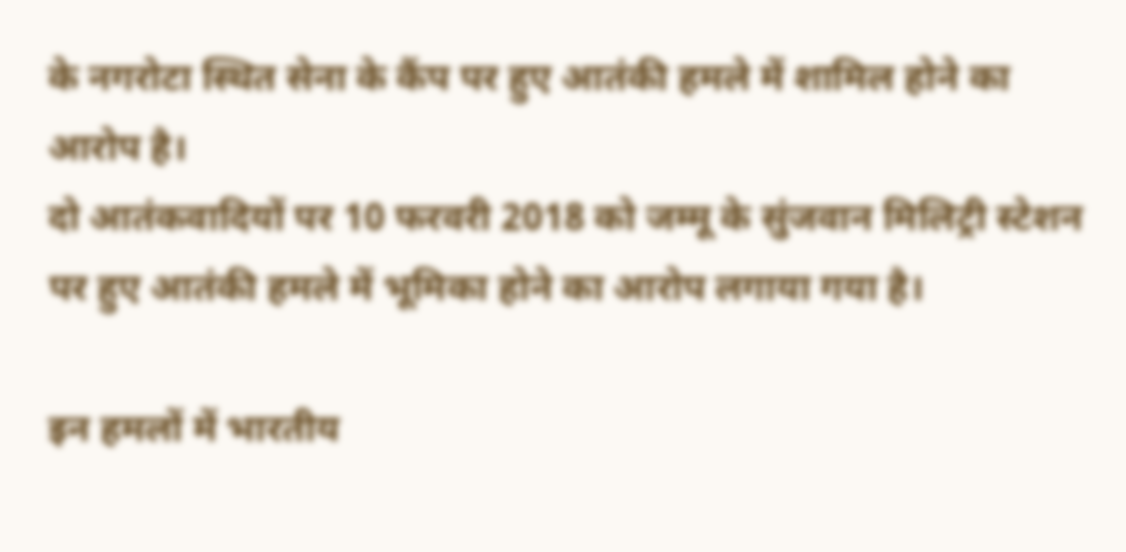के नगरोटा स्थित सेना के कैंप पर हुए आतंकी हमले में शामिल होने का आरोप है।
दो आतंकवादियों पर 10 फरवरी 2018 को जम्मू के सुंजवान मिलिट्री स्टेशन पर हुए आतंकी हमले में भूमिका होने का आरोप लगाया गया है।

इन हमलों में भारतीय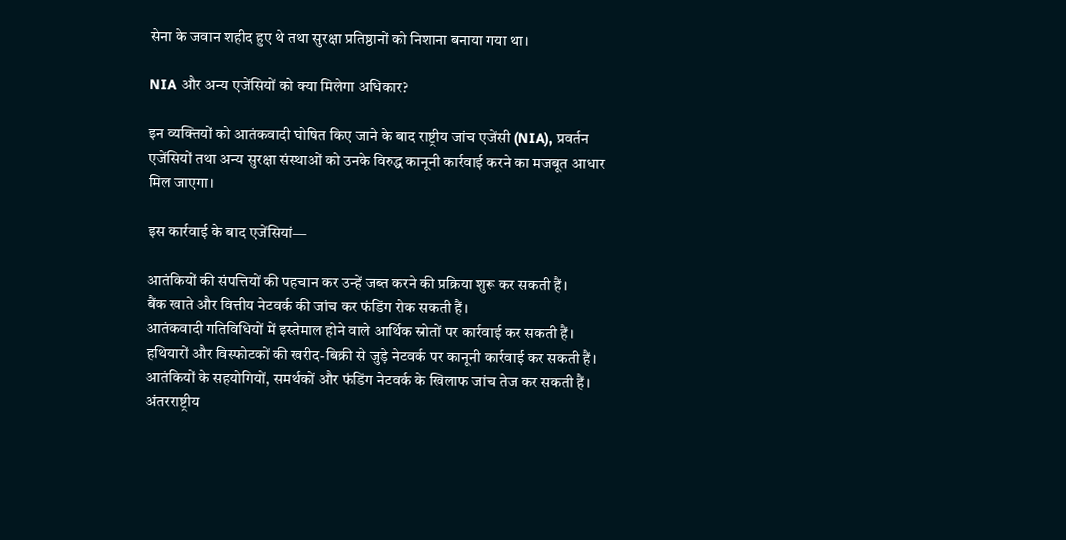सेना के जवान शहीद हुए थे तथा सुरक्षा प्रतिष्ठानों को निशाना बनाया गया था।

NIA और अन्य एजेंसियों को क्या मिलेगा अधिकार?

इन व्यक्तियों को आतंकवादी घोषित किए जाने के बाद राष्ट्रीय जांच एजेंसी (NIA), प्रवर्तन एजेंसियों तथा अन्य सुरक्षा संस्थाओं को उनके विरुद्ध कानूनी कार्रवाई करने का मजबूत आधार मिल जाएगा।

इस कार्रवाई के बाद एजेंसियां—

आतंकियों की संपत्तियों की पहचान कर उन्हें जब्त करने की प्रक्रिया शुरू कर सकती हैं।
बैंक खाते और वित्तीय नेटवर्क की जांच कर फंडिंग रोक सकती हैं।
आतंकवादी गतिविधियों में इस्तेमाल होने वाले आर्थिक स्रोतों पर कार्रवाई कर सकती हैं।
हथियारों और विस्फोटकों की खरीद-बिक्री से जुड़े नेटवर्क पर कानूनी कार्रवाई कर सकती हैं।
आतंकियों के सहयोगियों, समर्थकों और फंडिंग नेटवर्क के खिलाफ जांच तेज कर सकती हैं।
अंतरराष्ट्रीय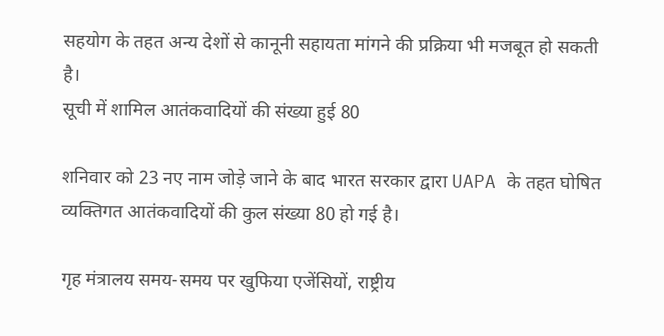सहयोग के तहत अन्य देशों से कानूनी सहायता मांगने की प्रक्रिया भी मजबूत हो सकती है।
सूची में शामिल आतंकवादियों की संख्या हुई 80

शनिवार को 23 नए नाम जोड़े जाने के बाद भारत सरकार द्वारा UAPA के तहत घोषित व्यक्तिगत आतंकवादियों की कुल संख्या 80 हो गई है।

गृह मंत्रालय समय-समय पर खुफिया एजेंसियों, राष्ट्रीय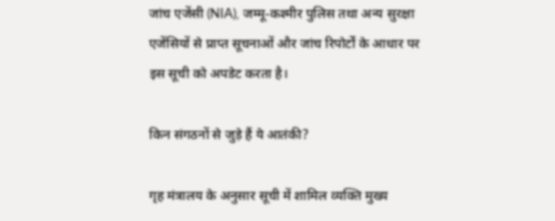जांच एजेंसी (NIA), जम्मू-कश्मीर पुलिस तथा अन्य सुरक्षा एजेंसियों से प्राप्त सूचनाओं और जांच रिपोर्टों के आधार पर इस सूची को अपडेट करता है।

किन संगठनों से जुड़े हैं ये आतंकी?

गृह मंत्रालय के अनुसार सूची में शामिल व्यक्ति मुख्य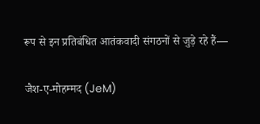रूप से इन प्रतिबंधित आतंकवादी संगठनों से जुड़े रहे हैं—

जैश-ए-मोहम्मद (JeM)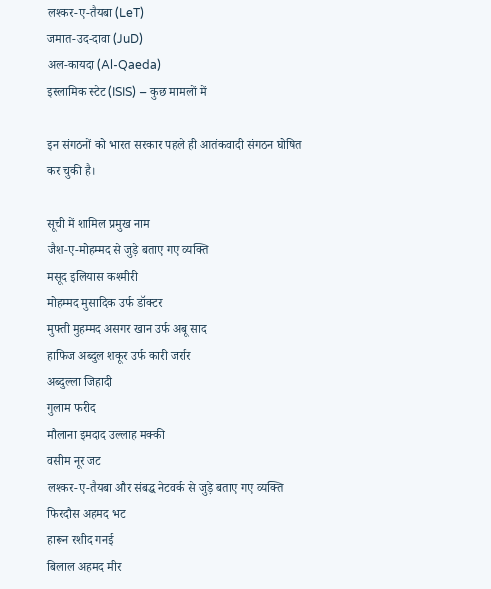लश्कर-ए-तैयबा (LeT)
जमात-उद-दावा (JuD)
अल-कायदा (Al-Qaeda)
इस्लामिक स्टेट (ISIS) – कुछ मामलों में

इन संगठनों को भारत सरकार पहले ही आतंकवादी संगठन घोषित कर चुकी है।

सूची में शामिल प्रमुख नाम
जैश-ए-मोहम्मद से जुड़े बताए गए व्यक्ति
मसूद इलियास कश्मीरी
मोहम्मद मुसादिक उर्फ डॉक्टर
मुफ्ती मुहम्मद असगर खान उर्फ अबू साद
हाफिज अब्दुल शकूर उर्फ कारी जर्रार
अब्दुल्ला जिहादी
गुलाम फरीद
मौलाना इमदाद उल्लाह मक्की
वसीम नूर जट
लश्कर-ए-तैयबा और संबद्ध नेटवर्क से जुड़े बताए गए व्यक्ति
फिरदौस अहमद भट
हारून रशीद गनई
बिलाल अहमद मीर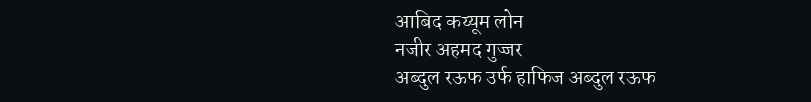आबिद कय्यूम लोन
नजीर अहमद गुज्जर
अब्दुल रऊफ उर्फ हाफिज अब्दुल रऊफ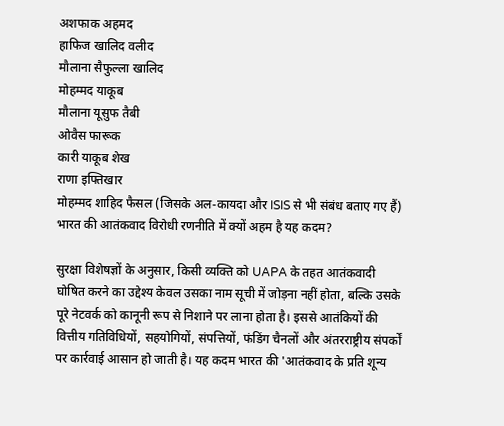अशफाक अहमद
हाफिज खालिद वलीद
मौलाना सैफुल्ला खालिद
मोहम्मद याकूब
मौलाना यूसुफ तैबी
ओवैस फारूक
कारी याकूब शेख
राणा इफ्तिखार
मोहम्मद शाहिद फैसल (जिसके अल-कायदा और ISIS से भी संबंध बताए गए हैं)
भारत की आतंकवाद विरोधी रणनीति में क्यों अहम है यह कदम?

सुरक्षा विशेषज्ञों के अनुसार, किसी व्यक्ति को UAPA के तहत आतंकवादी घोषित करने का उद्देश्य केवल उसका नाम सूची में जोड़ना नहीं होता, बल्कि उसके पूरे नेटवर्क को कानूनी रूप से निशाने पर लाना होता है। इससे आतंकियों की वित्तीय गतिविधियों, सहयोगियों, संपत्तियों, फंडिंग चैनलों और अंतरराष्ट्रीय संपर्कों पर कार्रवाई आसान हो जाती है। यह कदम भारत की 'आतंकवाद के प्रति शून्य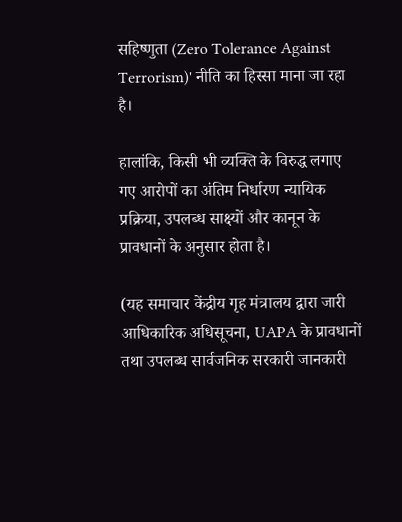सहिष्णुता (Zero Tolerance Against Terrorism)' नीति का हिस्सा माना जा रहा है।

हालांकि, किसी भी व्यक्ति के विरुद्ध लगाए गए आरोपों का अंतिम निर्धारण न्यायिक प्रक्रिया, उपलब्ध साक्ष्यों और कानून के प्रावधानों के अनुसार होता है।

(यह समाचार केंद्रीय गृह मंत्रालय द्वारा जारी आधिकारिक अधिसूचना, UAPA के प्रावधानों तथा उपलब्ध सार्वजनिक सरकारी जानकारी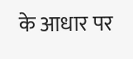के आधार पर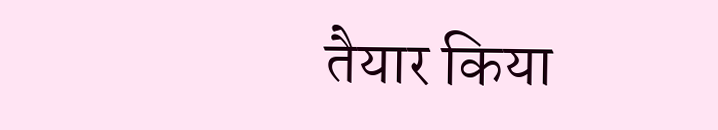तैयार किया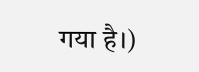गया है।)